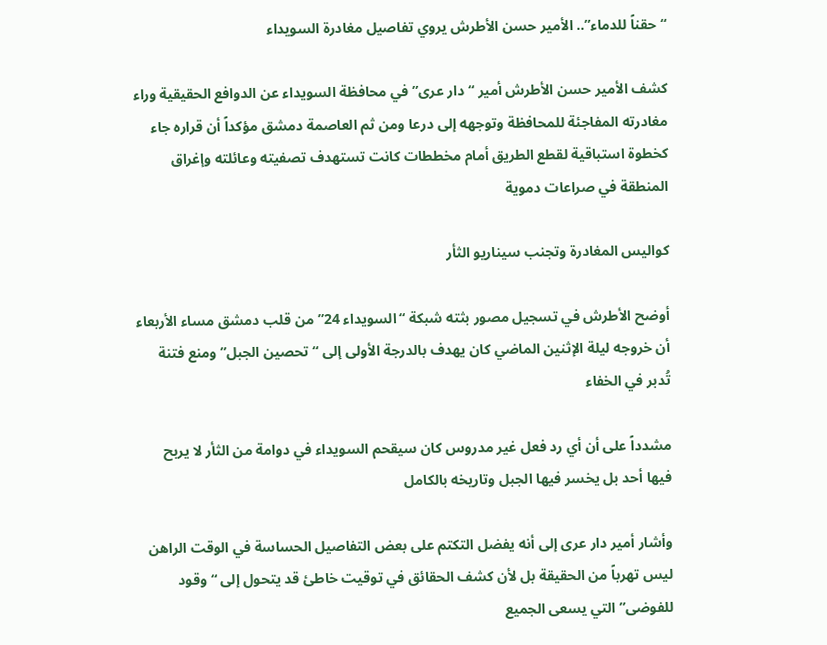“حقناً للدماء”.. الأمير حسن الأطرش يروي تفاصيل مغادرة السويداء

كشف الأمير حسن الأطرش أمير “دار عرى” في محافظة السويداء عن الدوافع الحقيقية وراء مغادرته المفاجئة للمحافظة وتوجهه إلى درعا ومن ثم العاصمة دمشق مؤكداً أن قراره جاء كخطوة استباقية لقطع الطريق أمام مخططات كانت تستهدف تصفيته وعائلته وإغراق المنطقة في صراعات دموية

كواليس المغادرة وتجنب سيناريو الثأر

أوضح الأطرش في تسجيل مصور بثته شبكة “السويداء 24” من قلب دمشق مساء الأربعاء أن خروجه ليلة الإثنين الماضي كان يهدف بالدرجة الأولى إلى “تحصين الجبل” ومنع فتنة تُدبر في الخفاء

مشدداً على أن أي رد فعل غير مدروس كان سيقحم السويداء في دوامة من الثأر لا يربح فيها أحد بل يخسر فيها الجبل وتاريخه بالكامل

وأشار أمير دار عرى إلى أنه يفضل التكتم على بعض التفاصيل الحساسة في الوقت الراهن ليس تهرباً من الحقيقة بل لأن كشف الحقائق في توقيت خاطئ قد يتحول إلى “وقود للفوضى” التي يسعى الجميع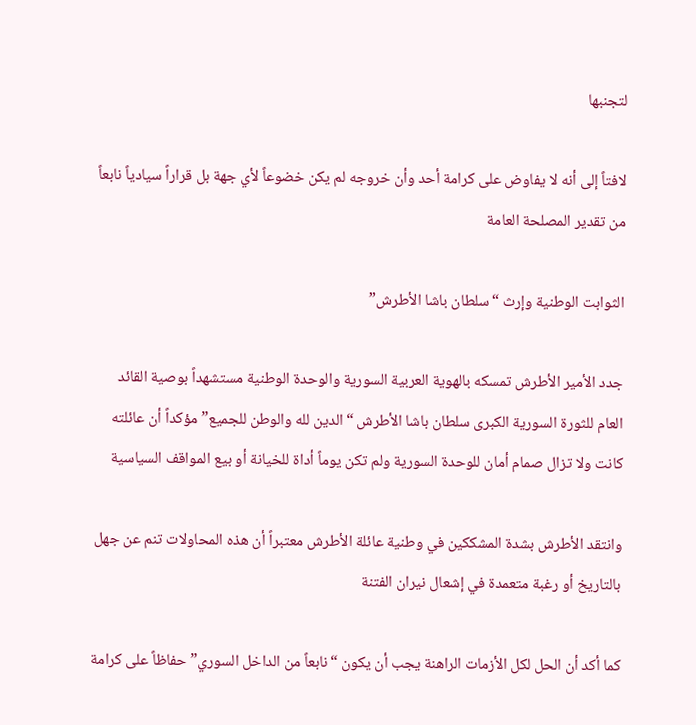لتجنبها

لافتاً إلى أنه لا يفاوض على كرامة أحد وأن خروجه لم يكن خضوعاً لأي جهة بل قراراً سيادياً نابعاً من تقدير المصلحة العامة

الثوابت الوطنية وإرث “سلطان باشا الأطرش”

جدد الأمير الأطرش تمسكه بالهوية العربية السورية والوحدة الوطنية مستشهداً بوصية القائد العام للثورة السورية الكبرى سلطان باشا الأطرش “الدين لله والوطن للجميع” مؤكداً أن عائلته كانت ولا تزال صمام أمان للوحدة السورية ولم تكن يوماً أداة للخيانة أو بيع المواقف السياسية

وانتقد الأطرش بشدة المشككين في وطنية عائلة الأطرش معتبراً أن هذه المحاولات تنم عن جهل بالتاريخ أو رغبة متعمدة في إشعال نيران الفتنة

كما أكد أن الحل لكل الأزمات الراهنة يجب أن يكون “نابعاً من الداخل السوري” حفاظاً على كرامة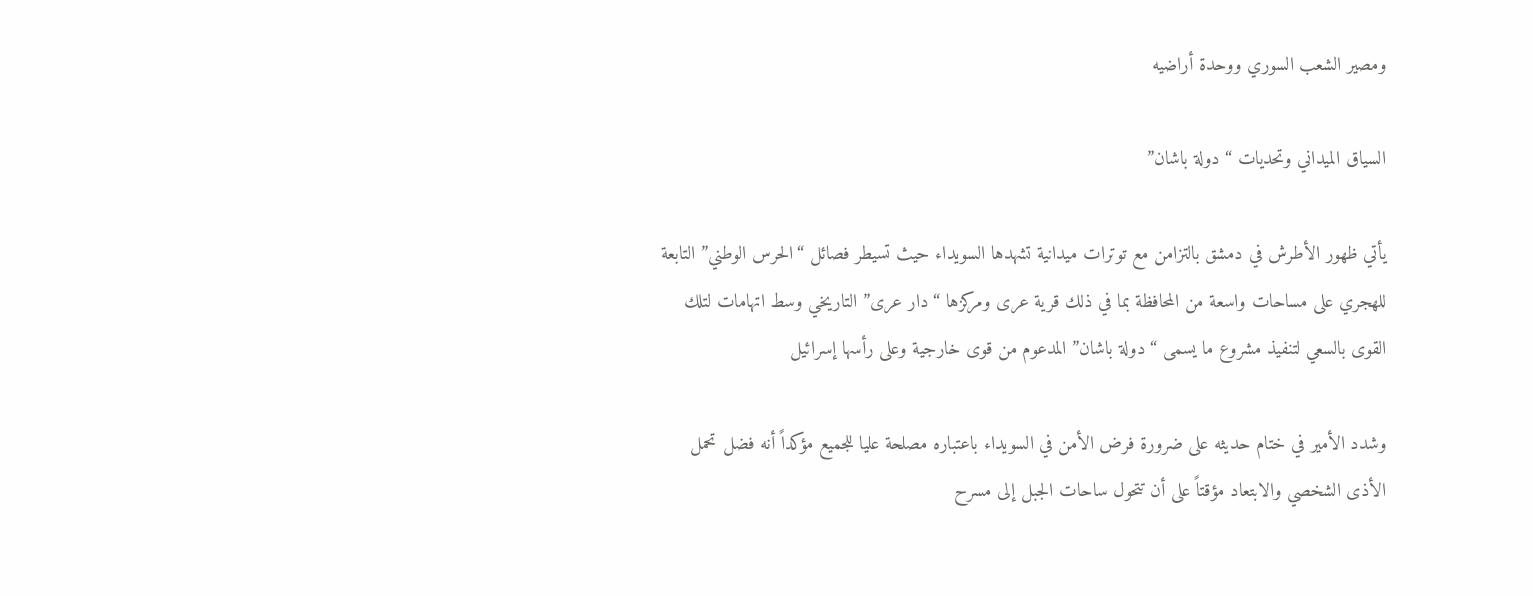ومصير الشعب السوري ووحدة أراضيه

السياق الميداني وتحديات “دولة باشان”

يأتي ظهور الأطرش في دمشق بالتزامن مع توترات ميدانية تشهدها السويداء حيث تسيطر فصائل “الحرس الوطني” التابعة للهجري على مساحات واسعة من المحافظة بما في ذلك قرية عرى ومركزها “دار عرى” التاريخي وسط اتهامات لتلك القوى بالسعي لتنفيذ مشروع ما يسمى “دولة باشان” المدعوم من قوى خارجية وعلى رأسها إسرائيل

وشدد الأمير في ختام حديثه على ضرورة فرض الأمن في السويداء باعتباره مصلحة عليا للجميع مؤكداً أنه فضل تحمل الأذى الشخصي والابتعاد مؤقتاً على أن تتحول ساحات الجبل إلى مسرح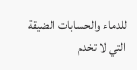للدماء والحسابات الضيقة التي لا تخدم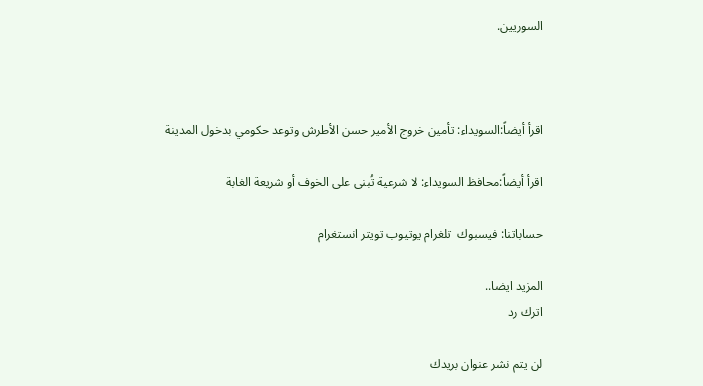السوريين.



اقرأ أيضاً:السويداء: تأمين خروج الأمير حسن الأطرش وتوعد حكومي بدخول المدينة

اقرأ أيضاً:محافظ السويداء: لا شرعية تُبنى على الخوف أو شريعة الغابة

حساباتنا: فيسبوك  تلغرام يوتيوب تويتر انستغرام

المزيد ايضا..
اترك رد

لن يتم نشر عنوان بريدك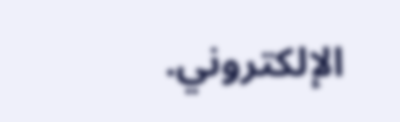الإلكتروني.